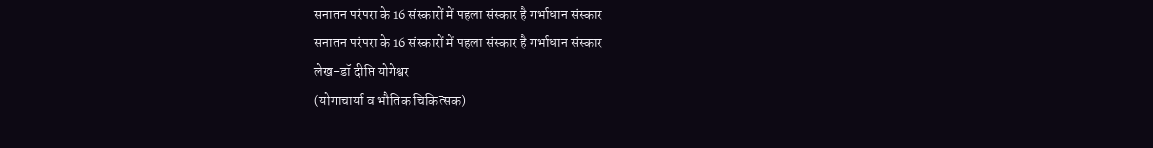सनातन परंपरा के 16 संस्कारों में पहला संस्कार है गर्भाधान संस्कार
सनातन परंपरा के 16 संस्कारों में पहला संस्कार है गर्भाधान संस्कार
लेख-डॉ दीप्ति योगेश्वर
(योगाचार्या व भौतिक चिकित्सक)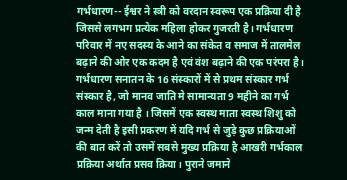गर्भधारण-- ईश्वर ने स्त्री को वरदान स्वरूप एक प्रक्रिया दी है जिससे लगभग प्रत्येक महिला होकर गुजरती है। गर्भधारण परिवार में नए सदस्य के आने का संकेत व समाज में तालमेल बढ़ाने की ओर एक कदम है एवं वंश बढ़ाने की एक परंपरा है। गर्भधारण सनातन के 16 संस्कारों में से प्रथम संस्कार गर्भ संस्कार है, जो मानव जाति मे सामान्यता 9 महीने का गर्भ काल माना गया है । जिसमें एक स्वस्थ माता स्वस्थ शिशु को जन्म देती है इसी प्रकरण में यदि गर्भ से जुड़े कुछ प्रक्रियाओं की बात करें तो उसमें सबसे मुख्य प्रक्रिया है आखरी गर्भकाल प्रक्रिया अर्थात प्रसव क्रिया। पुराने जमाने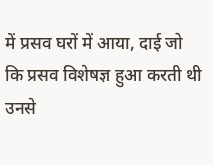में प्रसव घरों में आया, दाई जो कि प्रसव विशेषज्ञ हुआ करती थी उनसे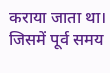कराया जाता था। जिसमें पूर्व समय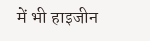में भी हाइजीन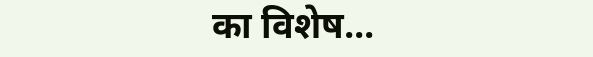का विशेष...